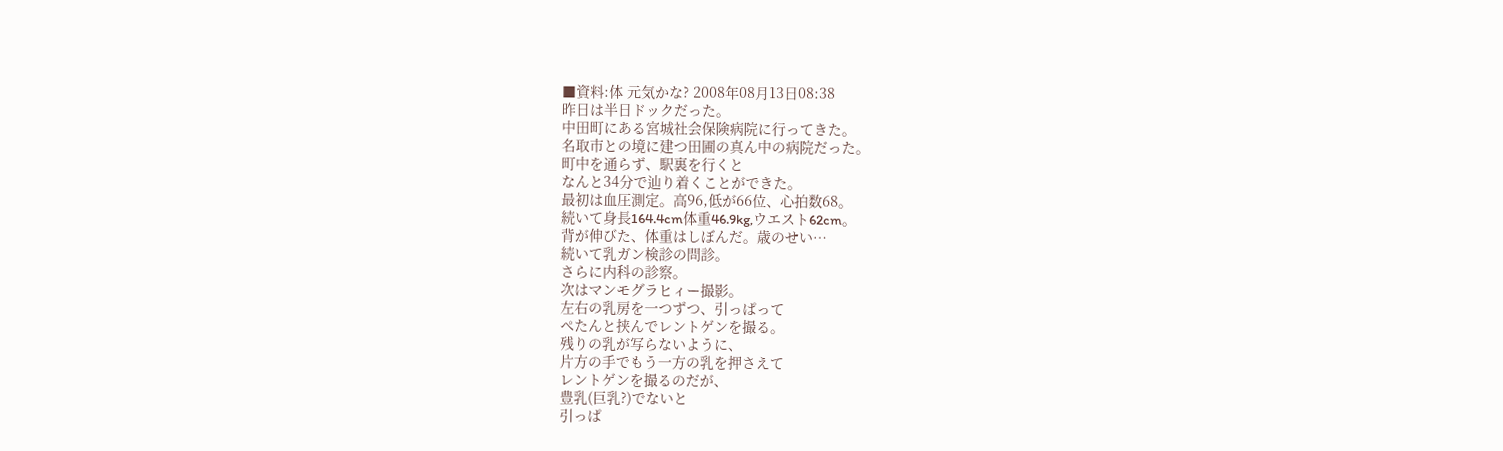■資料:体 元気かな? 2008年08月13日08:38
昨日は半日ドックだった。
中田町にある宮城社会保険病院に行ってきた。
名取市との境に建つ田圃の真ん中の病院だった。
町中を通らず、駅裏を行くと
なんと34分で辿り着くことができた。
最初は血圧測定。高96,低が66位、心拍数68。
続いて身長164.4cm体重46.9kg,ウエスト62cm。
背が伸びた、体重はしぼんだ。歳のせい…
続いて乳ガン検診の問診。
さらに内科の診察。
次はマンモグラヒィー撮影。
左右の乳房を一つずつ、引っぱって
ぺたんと挟んでレントゲンを撮る。
残りの乳が写らないように、
片方の手でもう一方の乳を押さえて
レントゲンを撮るのだが、
豊乳(巨乳?)でないと
引っぱ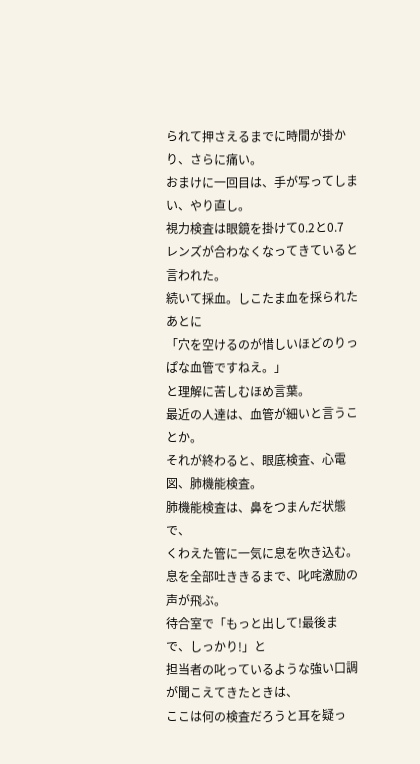られて押さえるまでに時間が掛かり、さらに痛い。
おまけに一回目は、手が写ってしまい、やり直し。
視力検査は眼鏡を掛けて0.2と0.7
レンズが合わなくなってきていると言われた。
続いて採血。しこたま血を採られたあとに
「穴を空けるのが惜しいほどのりっぱな血管ですねえ。」
と理解に苦しむほめ言葉。
最近の人達は、血管が細いと言うことか。
それが終わると、眼底検査、心電図、肺機能検査。
肺機能検査は、鼻をつまんだ状態で、
くわえた管に一気に息を吹き込む。
息を全部吐ききるまで、叱咤激励の声が飛ぶ。
待合室で「もっと出して!最後まで、しっかり!」と
担当者の叱っているような強い口調が聞こえてきたときは、
ここは何の検査だろうと耳を疑っ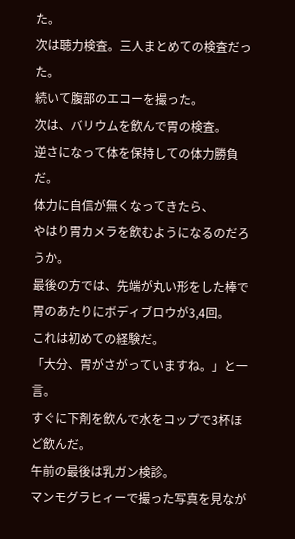た。
次は聴力検査。三人まとめての検査だった。
続いて腹部のエコーを撮った。
次は、バリウムを飲んで胃の検査。
逆さになって体を保持しての体力勝負だ。
体力に自信が無くなってきたら、
やはり胃カメラを飲むようになるのだろうか。
最後の方では、先端が丸い形をした棒で
胃のあたりにボディブロウが3,4回。
これは初めての経験だ。
「大分、胃がさがっていますね。」と一言。
すぐに下剤を飲んで水をコップで3杯ほど飲んだ。
午前の最後は乳ガン検診。
マンモグラヒィーで撮った写真を見なが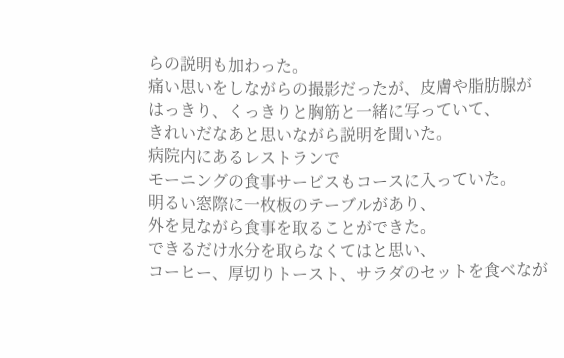らの説明も加わった。
痛い思いをしながらの撮影だったが、皮膚や脂肪腺が
はっきり、くっきりと胸筋と一緒に写っていて、
きれいだなあと思いながら説明を聞いた。
病院内にあるレストランで
モーニングの食事サービスもコースに入っていた。
明るい窓際に一枚板のテーブルがあり、
外を見ながら食事を取ることができた。
できるだけ水分を取らなくてはと思い、
コーヒー、厚切りトースト、サラダのセットを食べなが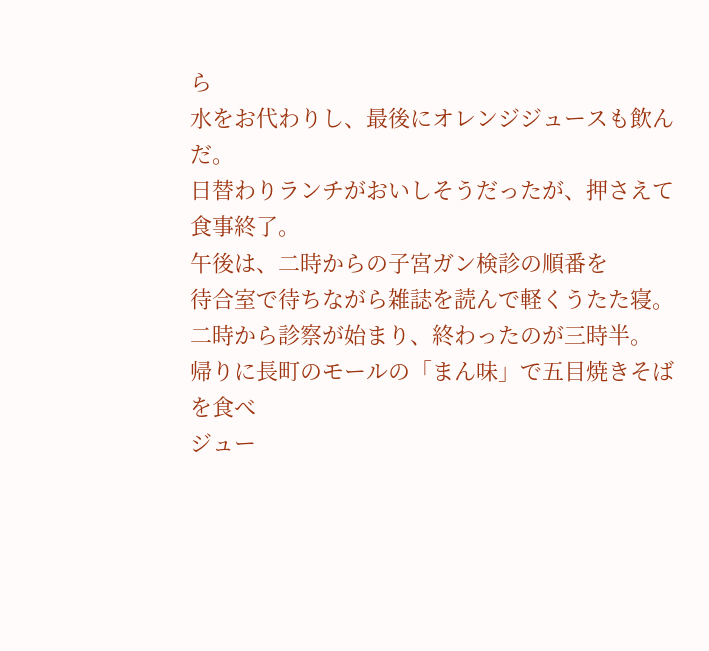ら
水をお代わりし、最後にオレンジジュースも飲んだ。
日替わりランチがおいしそうだったが、押さえて食事終了。
午後は、二時からの子宮ガン検診の順番を
待合室で待ちながら雑誌を読んで軽くうたた寝。
二時から診察が始まり、終わったのが三時半。
帰りに長町のモールの「まん味」で五目焼きそばを食べ
ジュー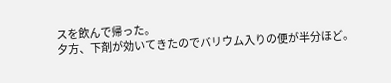スを飲んで帰った。
夕方、下剤が効いてきたのでバリウム入りの便が半分ほど。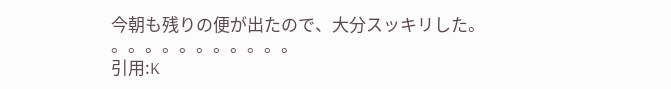今朝も残りの便が出たので、大分スッキリした。
。。。。。。。。。。。
引用:K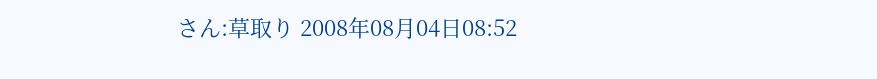さん:草取り 2008年08月04日08:52